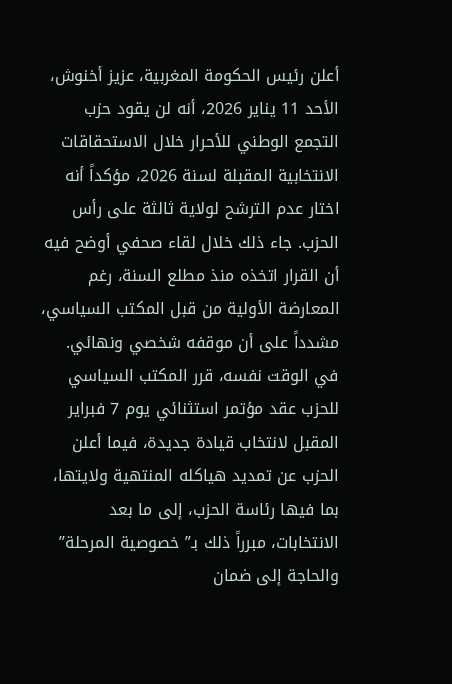أعلن رئيس الحكومة المغربية، عزيز أخنوش، الأحد 11 يناير 2026، أنه لن يقود حزب التجمع الوطني للأحرار خلال الاستحقاقات الانتخابية المقبلة لسنة 2026، مؤكداً أنه اختار عدم الترشح لولاية ثالثة على رأس الحزب. جاء ذلك خلال لقاء صحفي أوضح فيه أن القرار اتخذه منذ مطلع السنة، رغم المعارضة الأولية من قبل المكتب السياسي، مشدداً على أن موقفه شخصي ونهائي.
في الوقت نفسه، قرر المكتب السياسي للحزب عقد مؤتمر استثنائي يوم 7 فبراير المقبل لانتخاب قيادة جديدة، فيما أعلن الحزب عن تمديد هياكله المنتهية ولايتها، بما فيها رئاسة الحزب، إلى ما بعد الانتخابات، مبرراً ذلك بـ”خصوصية المرحلة” والحاجة إلى ضمان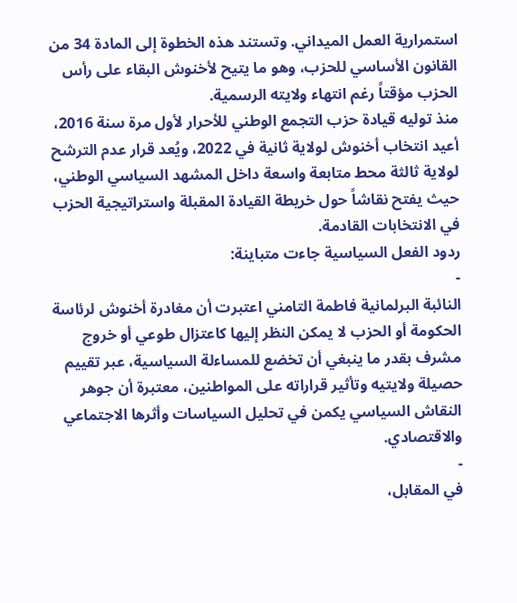استمرارية العمل الميداني. وتستند هذه الخطوة إلى المادة 34 من القانون الأساسي للحزب، وهو ما يتيح لأخنوش البقاء على رأس الحزب مؤقتاً رغم انتهاء ولايته الرسمية.
منذ توليه قيادة حزب التجمع الوطني للأحرار لأول مرة سنة 2016، أعيد انتخاب أخنوش لولاية ثانية في 2022، ويُعد قرار عدم الترشح لولاية ثالثة محط متابعة واسعة داخل المشهد السياسي الوطني، حيث يفتح نقاشاً حول خريطة القيادة المقبلة واستراتيجية الحزب في الانتخابات القادمة.
ردود الفعل السياسية جاءت متباينة:
-
النائبة البرلمانية فاطمة التامني اعتبرت أن مغادرة أخنوش لرئاسة الحكومة أو الحزب لا يمكن النظر إليها كاعتزال طوعي أو خروج مشرف بقدر ما ينبغي أن تخضع للمساءلة السياسية، عبر تقييم حصيلة ولايتيه وتأثير قراراته على المواطنين، معتبرة أن جوهر النقاش السياسي يكمن في تحليل السياسات وأثرها الاجتماعي والاقتصادي.
-
في المقابل،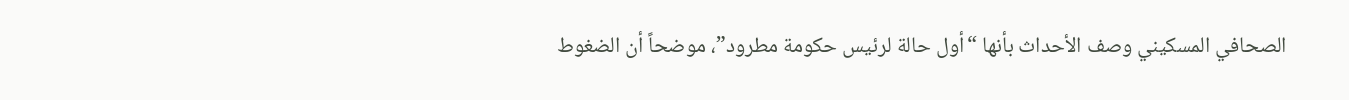الصحافي المسكيني وصف الأحداث بأنها “أول حالة لرئيس حكومة مطرود”، موضحاً أن الضغوط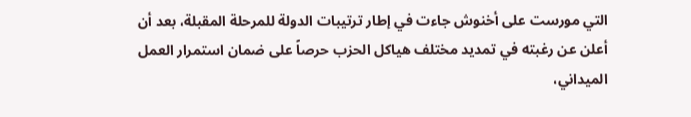التي مورست على أخنوش جاءت في إطار ترتيبات الدولة للمرحلة المقبلة، بعد أن أعلن عن رغبته في تمديد مختلف هياكل الحزب حرصاً على ضمان استمرار العمل الميداني،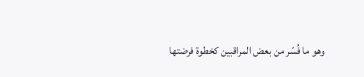وهو ما فُسّر من بعض المراقبين كخطوة فرضتها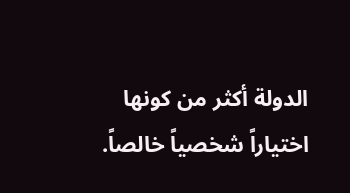الدولة أكثر من كونها اختياراً شخصياً خالصاً.